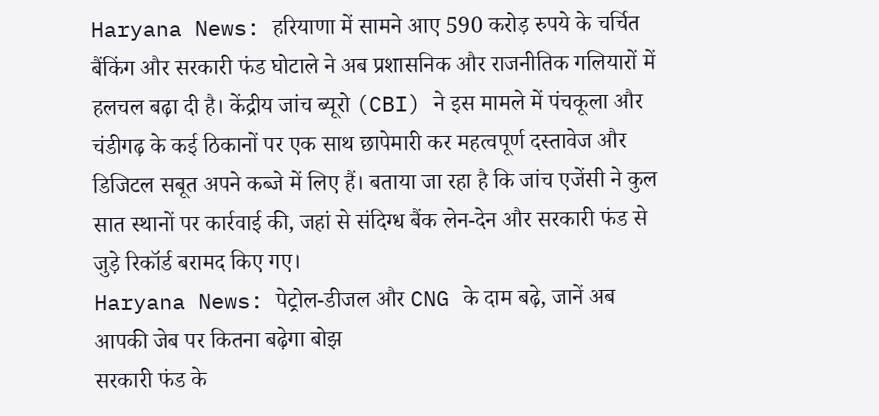Haryana News: हरियाणा में सामने आए 590 करोड़ रुपये के चर्चित बैंकिंग और सरकारी फंड घोटाले ने अब प्रशासनिक और राजनीतिक गलियारों में हलचल बढ़ा दी है। केंद्रीय जांच ब्यूरो (CBI) ने इस मामले में पंचकूला और चंडीगढ़ के कई ठिकानों पर एक साथ छापेमारी कर महत्वपूर्ण दस्तावेज और डिजिटल सबूत अपने कब्जे में लिए हैं। बताया जा रहा है कि जांच एजेंसी ने कुल सात स्थानों पर कार्रवाई की, जहां से संदिग्ध बैंक लेन-देन और सरकारी फंड से जुड़े रिकॉर्ड बरामद किए गए।
Haryana News: पेट्रोल-डीजल और CNG के दाम बढ़े, जानें अब आपकी जेब पर कितना बढ़ेगा बोझ
सरकारी फंड के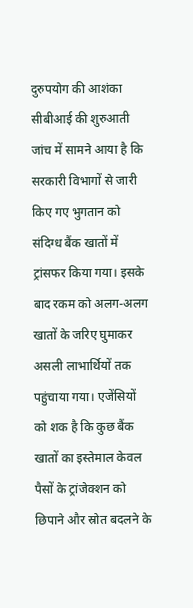दुरुपयोग की आशंका
सीबीआई की शुरुआती जांच में सामने आया है कि सरकारी विभागों से जारी किए गए भुगतान को संदिग्ध बैंक खातों में ट्रांसफर किया गया। इसके बाद रकम को अलग-अलग खातों के जरिए घुमाकर असली लाभार्थियों तक पहुंचाया गया। एजेंसियों को शक है कि कुछ बैंक खातों का इस्तेमाल केवल पैसों के ट्रांजेक्शन को छिपाने और स्रोत बदलने के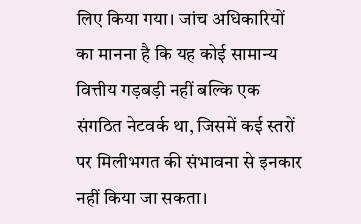लिए किया गया। जांच अधिकारियों का मानना है कि यह कोई सामान्य वित्तीय गड़बड़ी नहीं बल्कि एक संगठित नेटवर्क था, जिसमें कई स्तरों पर मिलीभगत की संभावना से इनकार नहीं किया जा सकता।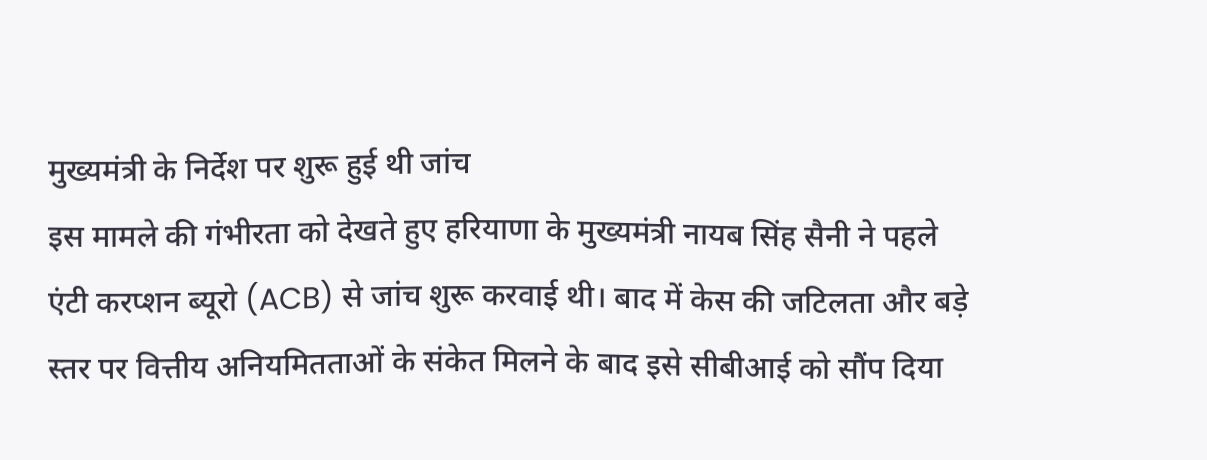मुख्यमंत्री के निर्देश पर शुरू हुई थी जांच
इस मामले की गंभीरता को देखते हुए हरियाणा के मुख्यमंत्री नायब सिंह सैनी ने पहले एंटी करप्शन ब्यूरो (ACB) से जांच शुरू करवाई थी। बाद में केस की जटिलता और बड़े स्तर पर वित्तीय अनियमितताओं के संकेत मिलने के बाद इसे सीबीआई को सौंप दिया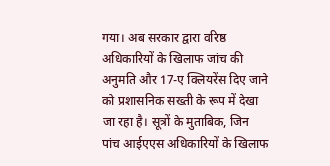गया। अब सरकार द्वारा वरिष्ठ अधिकारियों के खिलाफ जांच की अनुमति और 17-ए क्लियरेंस दिए जाने को प्रशासनिक सख्ती के रूप में देखा जा रहा है। सूत्रों के मुताबिक, जिन पांच आईएएस अधिकारियों के खिलाफ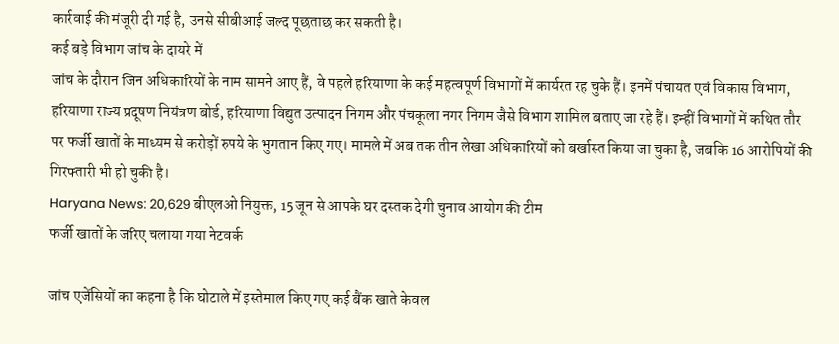कार्रवाई की मंजूरी दी गई है, उनसे सीबीआई जल्द पूछताछ कर सकती है।
कई बड़े विभाग जांच के दायरे में
जांच के दौरान जिन अधिकारियों के नाम सामने आए हैं, वे पहले हरियाणा के कई महत्वपूर्ण विभागों में कार्यरत रह चुके हैं। इनमें पंचायत एवं विकास विभाग, हरियाणा राज्य प्रदूषण नियंत्रण बोर्ड, हरियाणा विद्युत उत्पादन निगम और पंचकूला नगर निगम जैसे विभाग शामिल बताए जा रहे हैं। इन्हीं विभागों में कथित तौर पर फर्जी खातों के माध्यम से करोड़ों रुपये के भुगतान किए गए। मामले में अब तक तीन लेखा अधिकारियों को बर्खास्त किया जा चुका है, जबकि 16 आरोपियों की गिरफ्तारी भी हो चुकी है।
Haryana News: 20,629 बीएलओ नियुक्त, 15 जून से आपके घर दस्तक देगी चुनाव आयोग की टीम
फर्जी खातों के जरिए चलाया गया नेटवर्क

जांच एजेंसियों का कहना है कि घोटाले में इस्तेमाल किए गए कई बैंक खाते केवल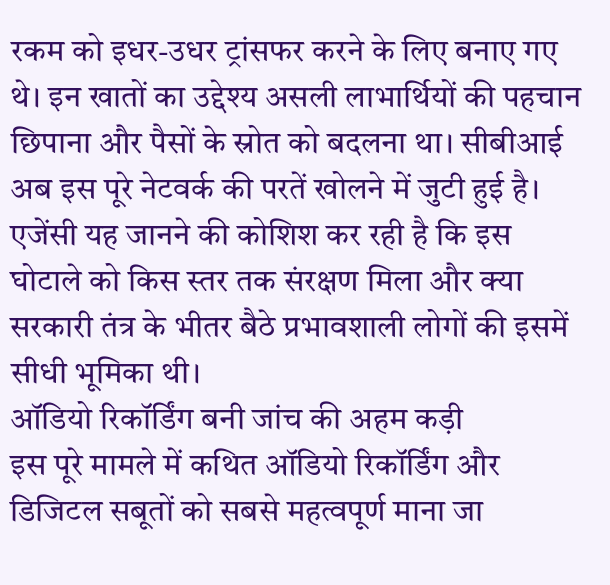रकम को इधर-उधर ट्रांसफर करने के लिए बनाए गए थे। इन खातों का उद्देश्य असली लाभार्थियों की पहचान छिपाना और पैसों के स्रोत को बदलना था। सीबीआई अब इस पूरे नेटवर्क की परतें खोलने में जुटी हुई है। एजेंसी यह जानने की कोशिश कर रही है कि इस घोटाले को किस स्तर तक संरक्षण मिला और क्या सरकारी तंत्र के भीतर बैठे प्रभावशाली लोगों की इसमें सीधी भूमिका थी।
ऑडियो रिकॉर्डिंग बनी जांच की अहम कड़ी
इस पूरे मामले में कथित ऑडियो रिकॉर्डिंग और डिजिटल सबूतों को सबसे महत्वपूर्ण माना जा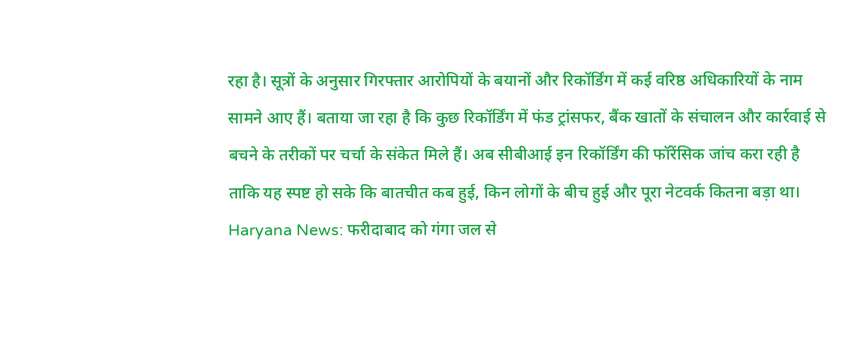रहा है। सूत्रों के अनुसार गिरफ्तार आरोपियों के बयानों और रिकॉर्डिंग में कई वरिष्ठ अधिकारियों के नाम सामने आए हैं। बताया जा रहा है कि कुछ रिकॉर्डिंग में फंड ट्रांसफर, बैंक खातों के संचालन और कार्रवाई से बचने के तरीकों पर चर्चा के संकेत मिले हैं। अब सीबीआई इन रिकॉर्डिंग की फॉरेंसिक जांच करा रही है ताकि यह स्पष्ट हो सके कि बातचीत कब हुई, किन लोगों के बीच हुई और पूरा नेटवर्क कितना बड़ा था।
Haryana News: फरीदाबाद को गंगा जल से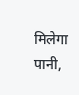मिलेगा पानी,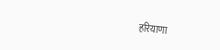हरियाणा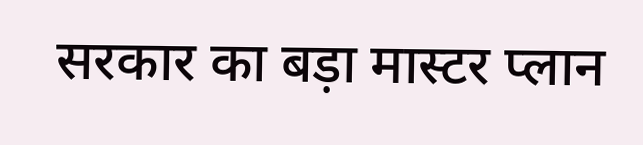सरकार का बड़ा मास्टर प्लान